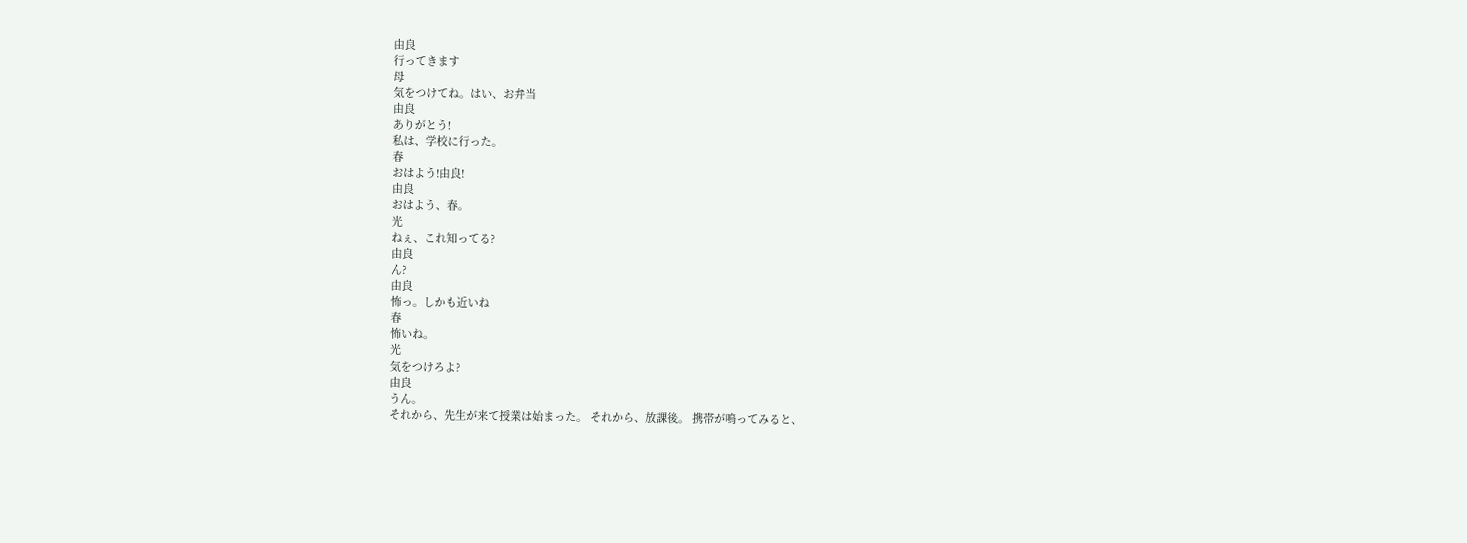由良
行ってきます
母
気をつけてね。はい、お弁当
由良
ありがとう!
私は、学校に行った。
春
おはよう!由良!
由良
おはよう、春。
光
ねぇ、これ知ってる?
由良
ん?
由良
怖っ。しかも近いね
春
怖いね。
光
気をつけろよ?
由良
うん。
それから、先生が来て授業は始まった。 それから、放課後。 携帯が鳴ってみると、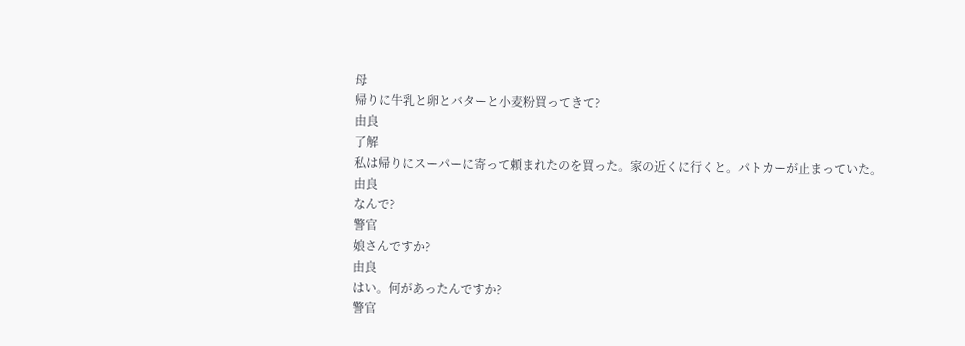母
帰りに牛乳と卵とバターと小麦粉買ってきて?
由良
了解
私は帰りにスーパーに寄って頼まれたのを買った。家の近くに行くと。パトカーが止まっていた。
由良
なんで?
警官
娘さんですか?
由良
はい。何があったんですか?
警官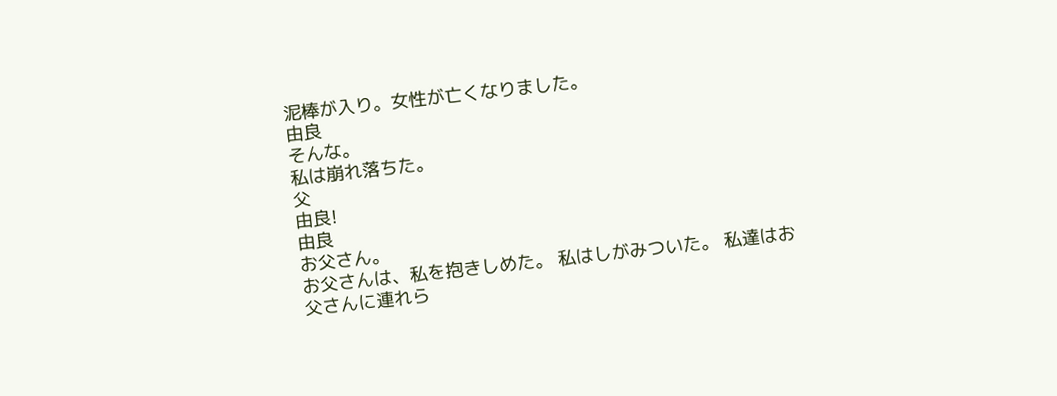泥棒が入り。女性が亡くなりました。
由良
そんな。
私は崩れ落ちた。
父
由良!
由良
お父さん。
お父さんは、私を抱きしめた。 私はしがみついた。 私達はお父さんに連れら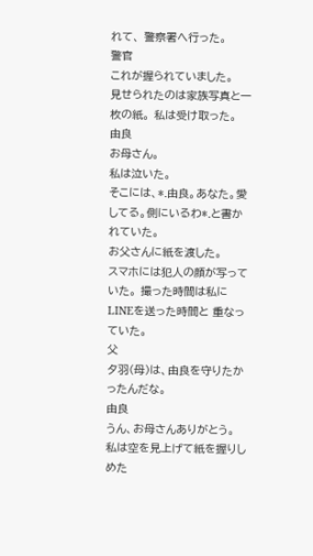れて、 警察署へ行った。
警官
これが握られていました。
見せられたのは家族写真と一枚の紙。 私は受け取った。
由良
お母さん。
私は泣いた。
そこには、*.由良。あなた。愛してる。側にいるわ*.と書かれていた。
お父さんに紙を渡した。
スマホには犯人の顔が写っていた。 撮った時間は私にLINEを送った時間と 重なっていた。
父
夕羽(母)は、由良を守りたかったんだな。
由良
うん、お母さんありがとう。
私は空を見上げて紙を握りしめた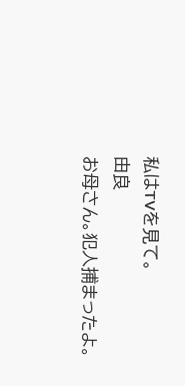私はTVを見て。
由良
お母さん。犯人捕まったよ。